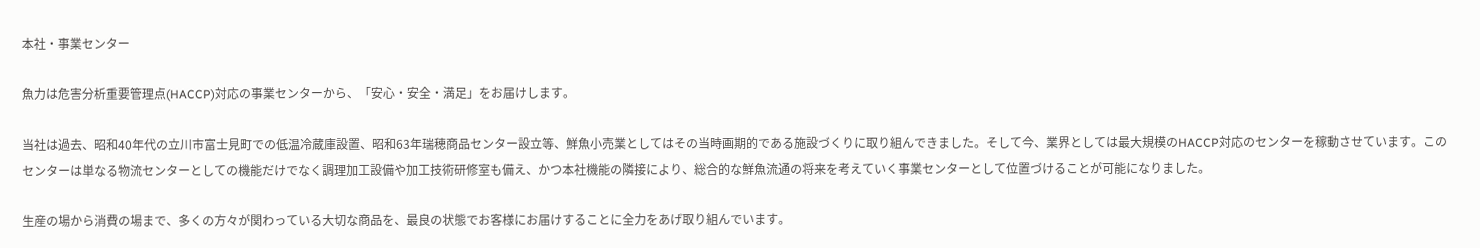本社・事業センター

魚力は危害分析重要管理点(HACCP)対応の事業センターから、「安心・安全・満足」をお届けします。

当社は過去、昭和40年代の立川市富士見町での低温冷蔵庫設置、昭和63年瑞穂商品センター設立等、鮮魚小売業としてはその当時画期的である施設づくりに取り組んできました。そして今、業界としては最大規模のHACCP対応のセンターを稼動させています。このセンターは単なる物流センターとしての機能だけでなく調理加工設備や加工技術研修室も備え、かつ本社機能の隣接により、総合的な鮮魚流通の将来を考えていく事業センターとして位置づけることが可能になりました。

生産の場から消費の場まで、多くの方々が関わっている大切な商品を、最良の状態でお客様にお届けすることに全力をあげ取り組んでいます。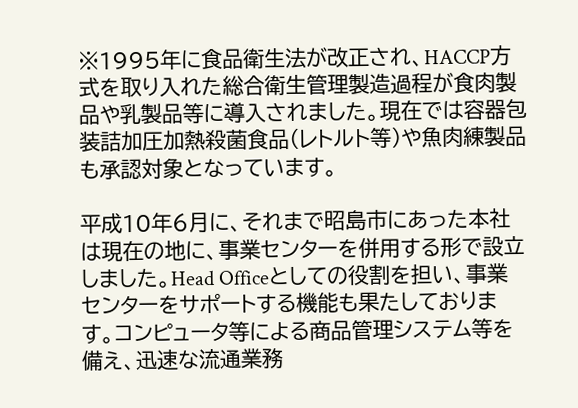※1995年に食品衛生法が改正され、HACCP方式を取り入れた総合衛生管理製造過程が食肉製品や乳製品等に導入されました。現在では容器包装詰加圧加熱殺菌食品(レトルト等)や魚肉練製品も承認対象となっています。

平成10年6月に、それまで昭島市にあった本社は現在の地に、事業センターを併用する形で設立しました。Head Officeとしての役割を担い、事業センターをサポートする機能も果たしております。コンピュータ等による商品管理システム等を備え、迅速な流通業務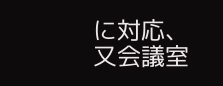に対応、又会議室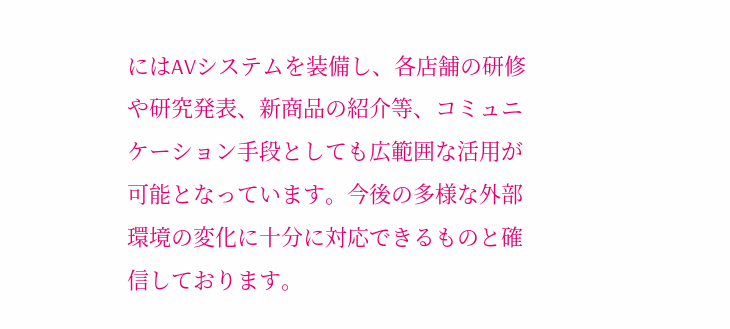にはAVシステムを装備し、各店舗の研修や研究発表、新商品の紹介等、コミュニケーション手段としても広範囲な活用が可能となっています。今後の多様な外部環境の変化に十分に対応できるものと確信しております。